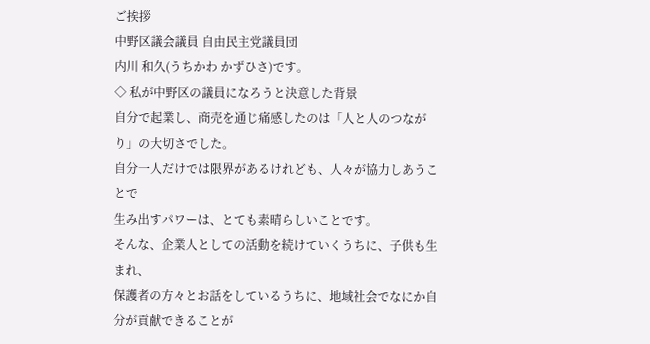ご挨拶
中野区議会議員 自由民主党議員団
内川 和久(うちかわ かずひさ)です。
◇ 私が中野区の議員になろうと決意した背景
自分で起業し、商売を通じ痛感したのは「人と人のつながり」の大切さでした。
自分一人だけでは限界があるけれども、人々が協力しあうことで
生み出すパワーは、とても素晴らしいことです。
そんな、企業人としての活動を続けていくうちに、子供も生まれ、
保護者の方々とお話をしているうちに、地域社会でなにか自分が貢献できることが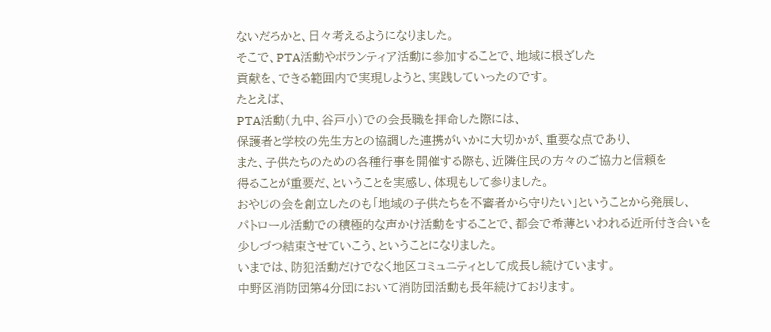ないだろかと、日々考えるようになりました。
そこで、PTA活動やボランティア活動に参加することで、地域に根ざした
貢献を、できる範囲内で実現しようと、実践していったのです。
たとえば、
PTA活動(九中、谷戸小)での会長職を拝命した際には、
保護者と学校の先生方との協調した連携がいかに大切かが、重要な点であり、
また、子供たちのための各種行事を開催する際も、近隣住民の方々のご協力と信頼を
得ることが重要だ、ということを実感し、体現もして参りました。
おやじの会を創立したのも「地域の子供たちを不審者から守りたい」ということから発展し、
パトロール活動での積極的な声かけ活動をすることで、都会で希薄といわれる近所付き合いを
少しづつ結束させていこう、ということになりました。
いまでは、防犯活動だけでなく地区コミュニティとして成長し続けています。
中野区消防団第4分団において消防団活動も長年続けております。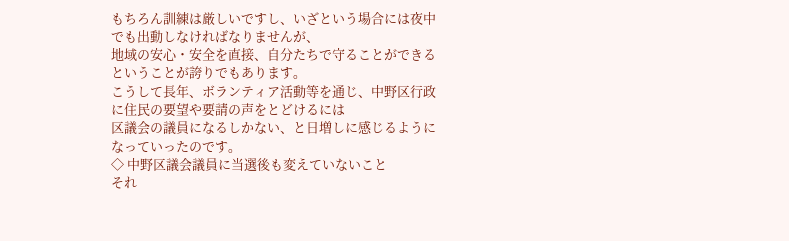もちろん訓練は厳しいですし、いざという場合には夜中でも出動しなければなりませんが、
地域の安心・安全を直接、自分たちで守ることができるということが誇りでもあります。
こうして長年、ボランティア活動等を通じ、中野区行政に住民の要望や要請の声をとどけるには
区議会の議員になるしかない、と日増しに感じるようになっていったのです。
◇ 中野区議会議員に当選後も変えていないこと
それ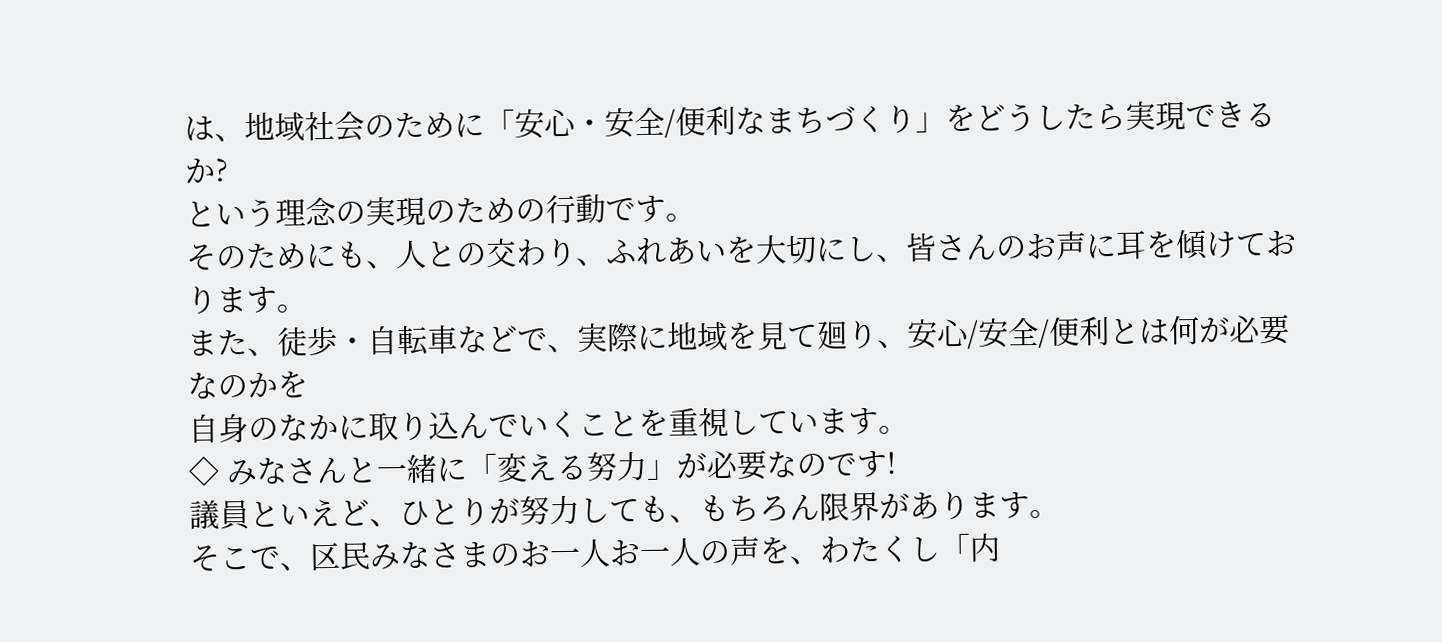は、地域社会のために「安心・安全/便利なまちづくり」をどうしたら実現できるか?
という理念の実現のための行動です。
そのためにも、人との交わり、ふれあいを大切にし、皆さんのお声に耳を傾けております。
また、徒歩・自転車などで、実際に地域を見て廻り、安心/安全/便利とは何が必要なのかを
自身のなかに取り込んでいくことを重視しています。
◇ みなさんと一緒に「変える努力」が必要なのです!
議員といえど、ひとりが努力しても、もちろん限界があります。
そこで、区民みなさまのお一人お一人の声を、わたくし「内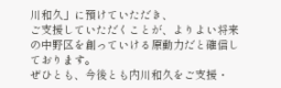川和久」に預けていただき、
ご支援していただくことが、よりよい将来の中野区を創っていける原動力だと確信しております。
ぜひとも、今後とも内川和久をご支援・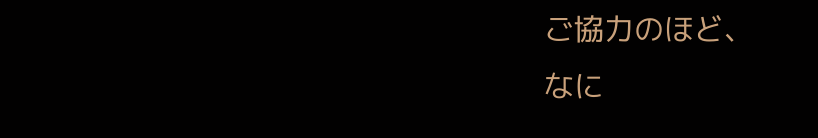ご協力のほど、
なに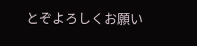とぞよろしくお願い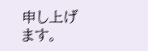申し上げます。